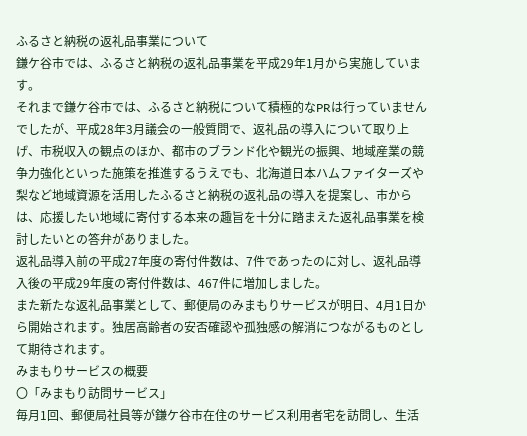ふるさと納税の返礼品事業について
鎌ケ谷市では、ふるさと納税の返礼品事業を平成29年1月から実施しています。
それまで鎌ケ谷市では、ふるさと納税について積極的なPRは行っていませんでしたが、平成28年3月議会の一般質問で、返礼品の導入について取り上げ、市税収入の観点のほか、都市のブランド化や観光の振興、地域産業の競争力強化といった施策を推進するうえでも、北海道日本ハムファイターズや梨など地域資源を活用したふるさと納税の返礼品の導入を提案し、市からは、応援したい地域に寄付する本来の趣旨を十分に踏まえた返礼品事業を検討したいとの答弁がありました。
返礼品導入前の平成27年度の寄付件数は、7件であったのに対し、返礼品導入後の平成29年度の寄付件数は、467件に増加しました。
また新たな返礼品事業として、郵便局のみまもりサービスが明日、4月1日から開始されます。独居高齢者の安否確認や孤独感の解消につながるものとして期待されます。
みまもりサービスの概要
〇「みまもり訪問サービス」
毎月1回、郵便局社員等が鎌ケ谷市在住のサービス利用者宅を訪問し、生活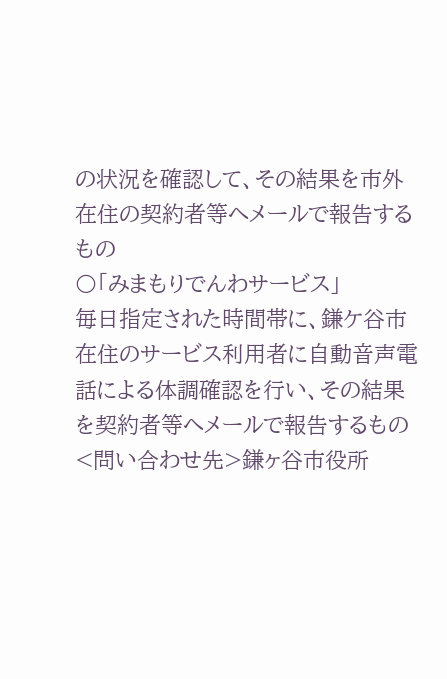の状況を確認して、その結果を市外在住の契約者等へメールで報告するもの
〇「みまもりでんわサービス」
毎日指定された時間帯に、鎌ケ谷市在住のサービス利用者に自動音声電話による体調確認を行い、その結果を契約者等へメールで報告するもの
<問い合わせ先>鎌ヶ谷市役所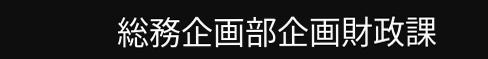総務企画部企画財政課